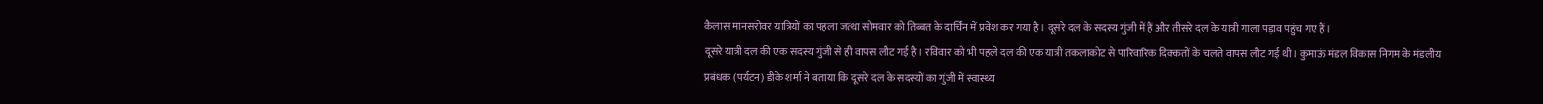कैलास मानसरोवर यात्रियों का पहला जत्था सोमवार को तिब्बत के दार्चिन में प्रवेश कर गया है। दूसरे दल के सदस्य गुंजी में हैं और तीसरे दल के यात्री गाला पड़ाव पहुंच गए हैं।
दूसरे यात्री दल की एक सदस्य गुंजी से ही वापस लौट गई है। रविवार को भी पहले दल की एक यात्री तकलाकोट से पारिवारिक दिक्कतों के चलते वापस लौट गई थी। कुमाऊं मंडल विकास निगम के मंडलीय प्रबंधक (पर्यटन) डीके शर्मा ने बताया कि दूसरे दल के सदस्यों का गुंजी में स्वास्थ्य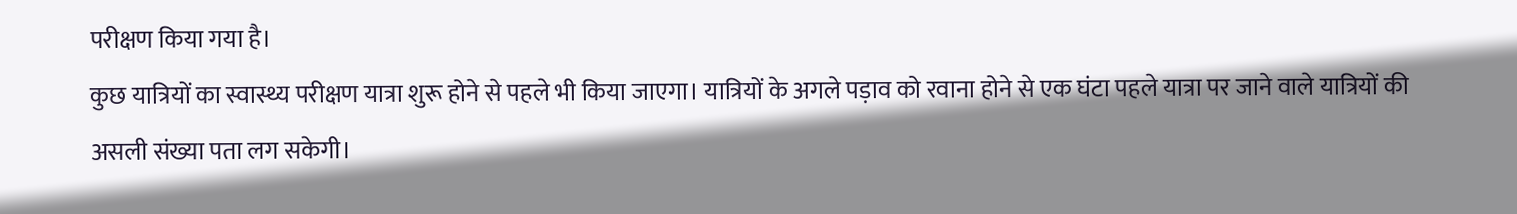परीक्षण किया गया है।
कुछ यात्रियों का स्वास्थ्य परीक्षण यात्रा शुरू होने से पहले भी किया जाएगा। यात्रियों के अगले पड़ाव को रवाना होने से एक घंटा पहले यात्रा पर जाने वाले यात्रियों की असली संख्या पता लग सकेगी।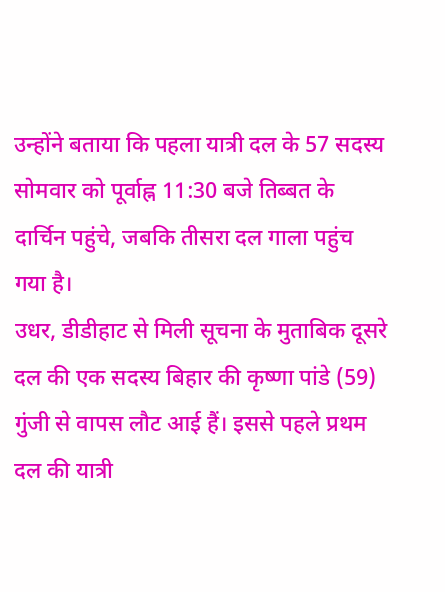उन्होंने बताया कि पहला यात्री दल के 57 सदस्य सोमवार को पूर्वाह्न 11:30 बजे तिब्बत के दार्चिन पहुंचे, जबकि तीसरा दल गाला पहुंच गया है।
उधर, डीडीहाट से मिली सूचना के मुताबिक दूसरे दल की एक सदस्य बिहार की कृष्णा पांडे (59) गुंजी से वापस लौट आई हैं। इससे पहले प्रथम दल की यात्री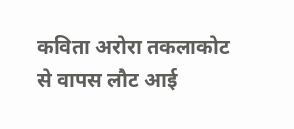कविता अरोरा तकलाकोट से वापस लौट आई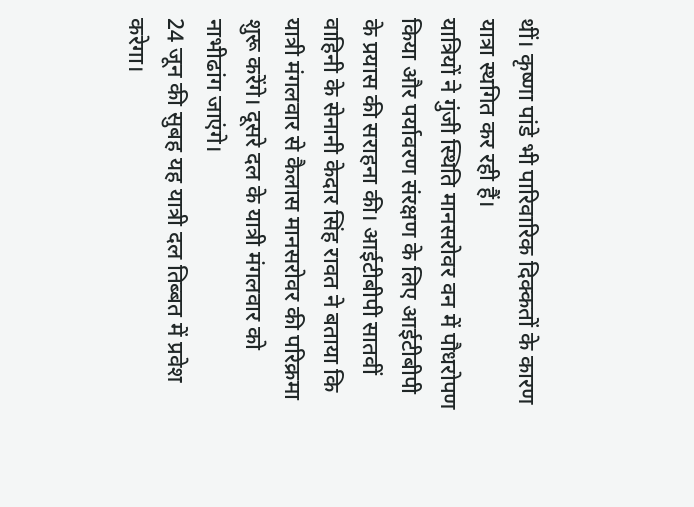थीं। कृष्णा पांडे भी पारिवारिक दिक्कतों के कारण यात्रा स्थगित कर रही हैं।
यात्रियों ने गुंजी स्थिति मानसरोवर वन में पौधरोपण किया और पर्यावरण संरक्षण के लिए आईटीबीपी के प्रयास की सराहना की। आईटीबीपी सातवीं वाहिनी के सेनानी केदार सिंह रावत ने बताया कि यात्री मंगलवार से कैलास मानसरोवर की परिक्रमा शुरू करेंगे। दूसरे दल के यात्री मंगलवार को नाभीढांग जाएंगे।
24 जून की सुबह यह यात्री दल तिब्बत में प्रवेश करेगा।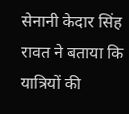सेनानी केदार सिंह रावत ने बताया कि यात्रियों की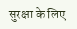सुरक्षा के लिए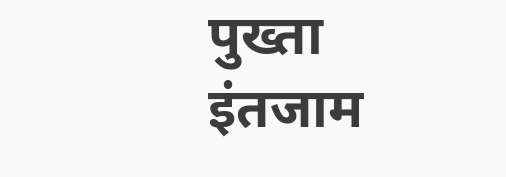पुख्ता इंतजाम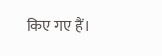किए गए हैं।